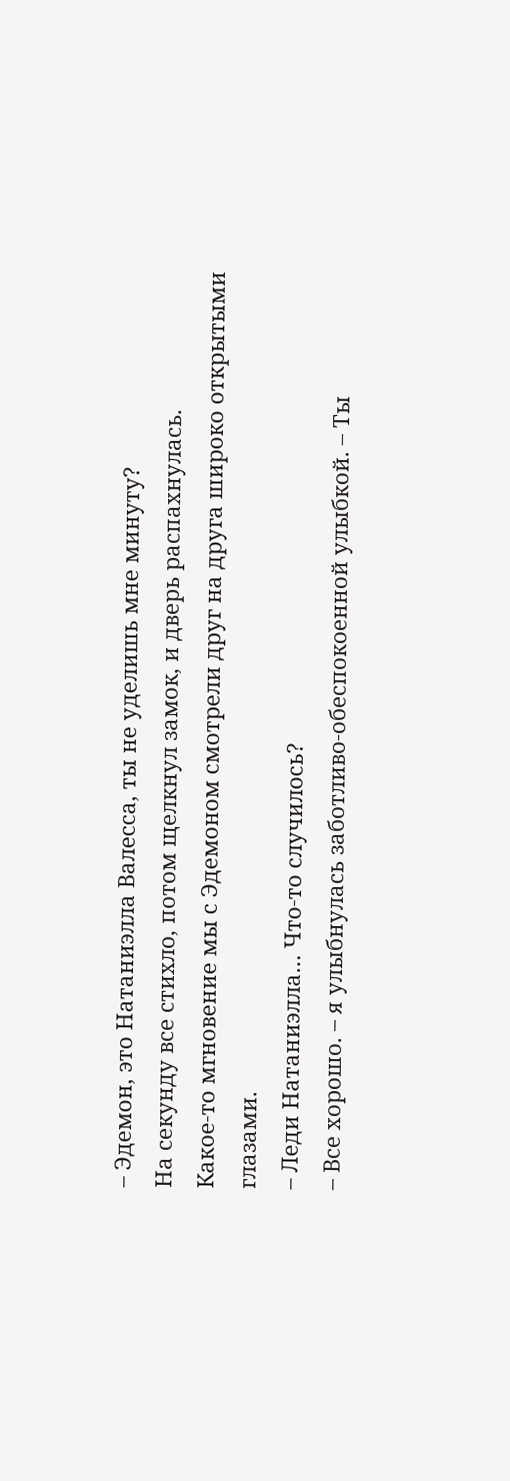– Эдемон, это Натаниэлла Валесса, ты не уделишь мне минуту?
На секунду все стихло, потом щелкнул замок, и дверь распахнулась.
Какое-то мгновение мы с Эдемоном смотрели друг на друга широко открытыми глазами.
– Леди Натаниэлла… Что-то случилось?
– Все хорошо. – я улыбнулась заботливо-обеспокоенной улыбкой. – Ты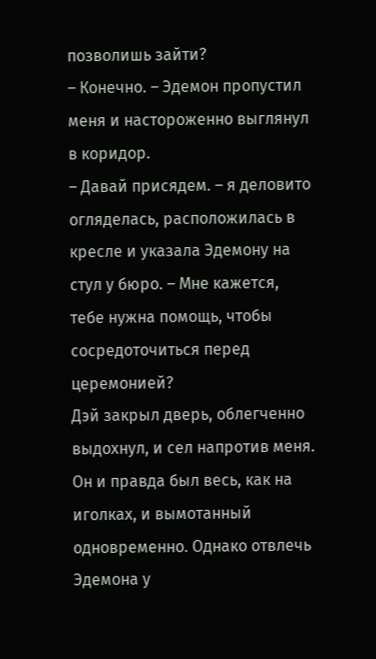позволишь зайти?
– Конечно. – Эдемон пропустил меня и настороженно выглянул в коридор.
– Давай присядем. – я деловито огляделась, расположилась в кресле и указала Эдемону на стул у бюро. – Мне кажется, тебе нужна помощь, чтобы сосредоточиться перед церемонией?
Дэй закрыл дверь, облегченно выдохнул, и сел напротив меня. Он и правда был весь, как на иголках, и вымотанный одновременно. Однако отвлечь Эдемона у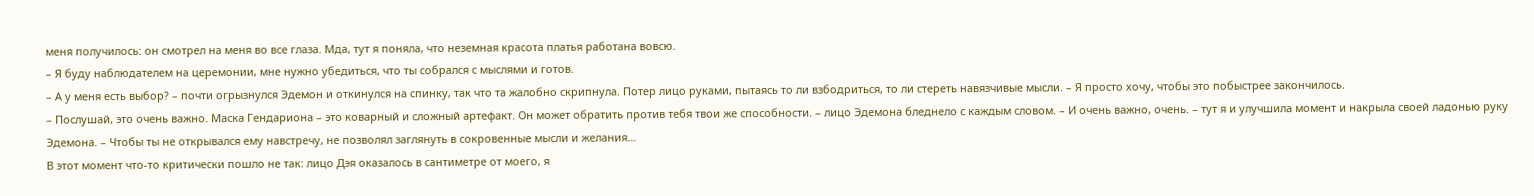меня получилось: он смотрел на меня во все глаза. Мда, тут я поняла, что неземная красота платья работана вовсю.
– Я буду наблюдателем на церемонии, мне нужно убедиться, что ты собрался с мыслями и готов.
– А у меня есть выбор? – почти огрызнулся Эдемон и откинулся на спинку, так что та жалобно скрипнула. Потер лицо руками, пытаясь то ли взбодриться, то ли стереть навязчивые мысли. – Я просто хочу, чтобы это побыстрее закончилось.
– Послушай, это очень важно. Маска Гендариона – это коварный и сложный артефакт. Он может обратить против тебя твои же способности. – лицо Эдемона бледнело с каждым словом. – И очень важно, очень. – тут я и улучшила момент и накрыла своей ладонью руку Эдемона. – Чтобы ты не открывался ему навстречу, не позволял заглянуть в сокровенные мысли и желания…
В этот момент что-то критически пошло не так: лицо Дэя оказалось в сантиметре от моего, я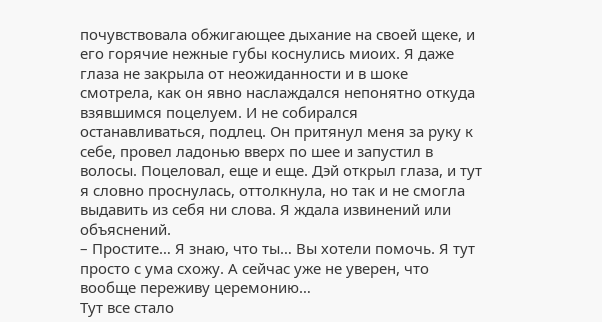почувствовала обжигающее дыхание на своей щеке, и его горячие нежные губы коснулись миоих. Я даже глаза не закрыла от неожиданности и в шоке смотрела, как он явно наслаждался непонятно откуда взявшимся поцелуем. И не собирался останавливаться, подлец. Он притянул меня за руку к себе, провел ладонью вверх по шее и запустил в волосы. Поцеловал, еще и еще. Дэй открыл глаза, и тут я словно проснулась, оттолкнула, но так и не смогла выдавить из себя ни слова. Я ждала извинений или объяснений.
– Простите… Я знаю, что ты… Вы хотели помочь. Я тут просто с ума схожу. А сейчас уже не уверен, что вообще переживу церемонию…
Тут все стало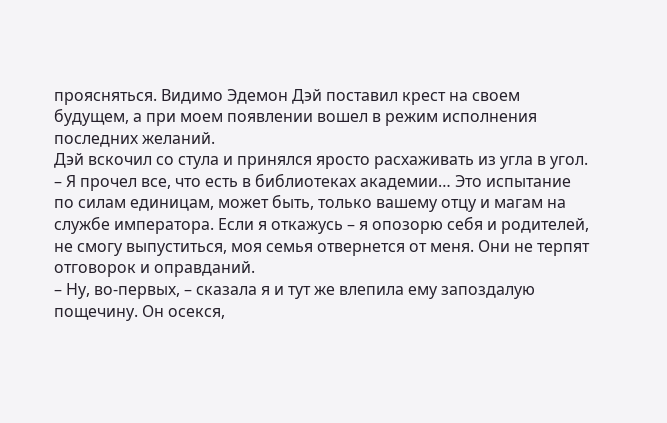проясняться. Видимо Эдемон Дэй поставил крест на своем будущем, а при моем появлении вошел в режим исполнения последних желаний.
Дэй вскочил со стула и принялся яросто расхаживать из угла в угол.
– Я прочел все, что есть в библиотеках академии… Это испытание по силам единицам, может быть, только вашему отцу и магам на службе императора. Если я откажусь – я опозорю себя и родителей, не смогу выпуститься, моя семья отвернется от меня. Они не терпят отговорок и оправданий.
– Ну, во-первых, – сказала я и тут же влепила ему запоздалую пощечину. Он осекся,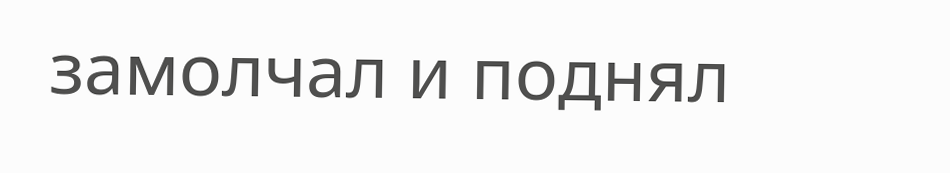замолчал и поднял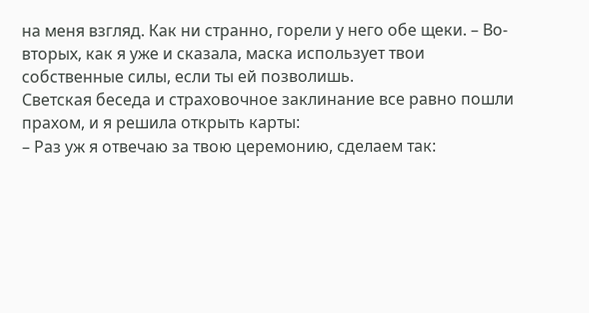на меня взгляд. Как ни странно, горели у него обе щеки. – Во-вторых, как я уже и сказала, маска использует твои собственные силы, если ты ей позволишь.
Светская беседа и страховочное заклинание все равно пошли прахом, и я решила открыть карты:
– Раз уж я отвечаю за твою церемонию, сделаем так: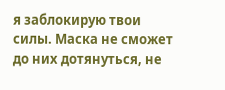я заблокирую твои силы. Маска не сможет до них дотянуться, не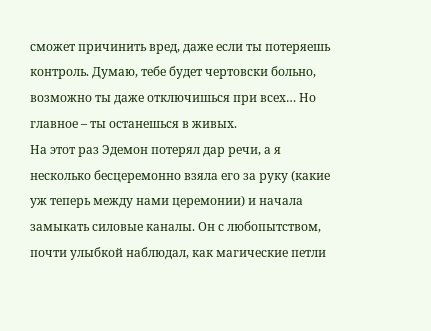сможет причинить вред, даже если ты потеряешь контроль. Думаю, тебе будет чертовски больно, возможно ты даже отключишься при всех… Но главное – ты останешься в живых.
На этот раз Эдемон потерял дар речи, а я несколько бесцеремонно взяла его за руку (какие уж теперь между нами церемонии) и начала замыкать силовые каналы. Он с любопытством, почти улыбкой наблюдал, как магические петли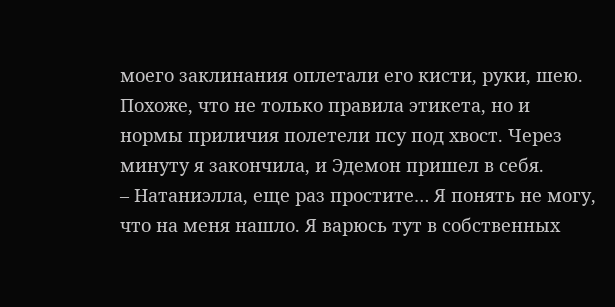моего заклинания оплетали его кисти, руки, шею. Похоже, что не только правила этикета, но и нормы приличия полетели псу под хвост. Через минуту я закончила, и Эдемон пришел в себя.
– Натаниэлла, еще раз простите… Я понять не могу, что на меня нашло. Я варюсь тут в собственных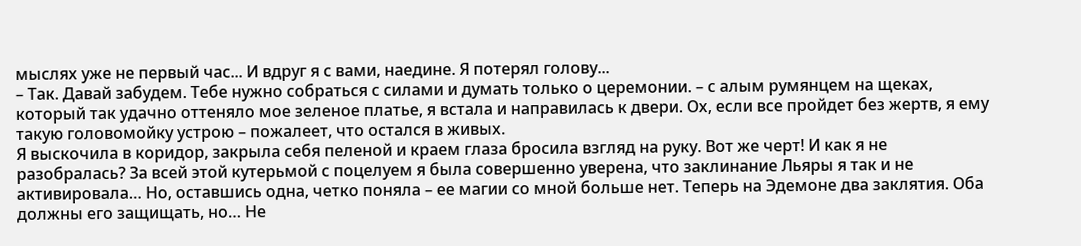мыслях уже не первый час... И вдруг я с вами, наедине. Я потерял голову...
– Так. Давай забудем. Тебе нужно собраться с силами и думать только о церемонии. – с алым румянцем на щеках, который так удачно оттеняло мое зеленое платье, я встала и направилась к двери. Ох, если все пройдет без жертв, я ему такую головомойку устрою – пожалеет, что остался в живых.
Я выскочила в коридор, закрыла себя пеленой и краем глаза бросила взгляд на руку. Вот же черт! И как я не разобралась? За всей этой кутерьмой с поцелуем я была совершенно уверена, что заклинание Льяры я так и не активировала… Но, оставшись одна, четко поняла – ее магии со мной больше нет. Теперь на Эдемоне два заклятия. Оба должны его защищать, но… Не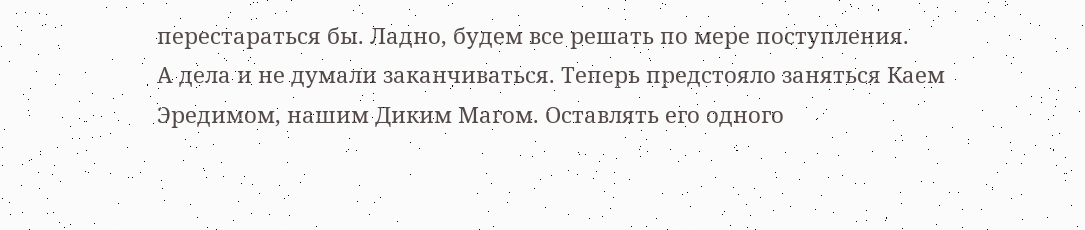перестараться бы. Ладно, будем все решать по мере поступления.
А дела и не думали заканчиваться. Теперь предстояло заняться Каем Эредимом, нашим Диким Магом. Оставлять его одного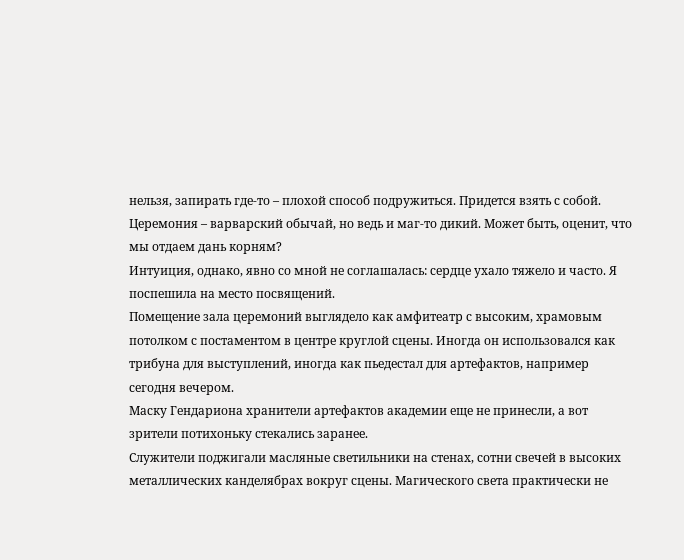нельзя, запирать где-то – плохой способ подружиться. Придется взять с собой. Церемония – варварский обычай, но ведь и маг-то дикий. Может быть, оценит, что мы отдаем дань корням?
Интуиция, однако, явно со мной не соглашалась: сердце ухало тяжело и часто. Я поспешила на место посвящений.
Помещение зала церемоний выглядело как амфитеатр с высоким, храмовым потолком с постаментом в центре круглой сцены. Иногда он использовался как трибуна для выступлений, иногда как пьедестал для артефактов, например сегодня вечером.
Маску Гендариона хранители артефактов академии еще не принесли, а вот зрители потихоньку стекались заранее.
Служители поджигали масляные светильники на стенах, сотни свечей в высоких металлических канделябрах вокруг сцены. Магического света практически не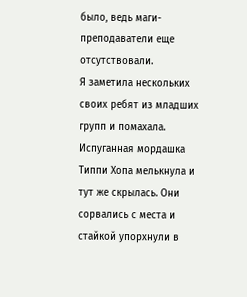было, ведь маги-преподаватели еще отсутствовали.
Я заметила нескольких своих ребят из младших групп и помахала. Испуганная мордашка Типпи Хопа мелькнула и тут же скрылась. Они сорвались с места и стайкой упорхнули в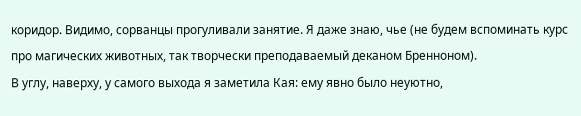коридор. Видимо, сорванцы прогуливали занятие. Я даже знаю, чье (не будем вспоминать курс про магических животных, так творчески преподаваемый деканом Бренноном).
В углу, наверху, у самого выхода я заметила Кая: ему явно было неуютно,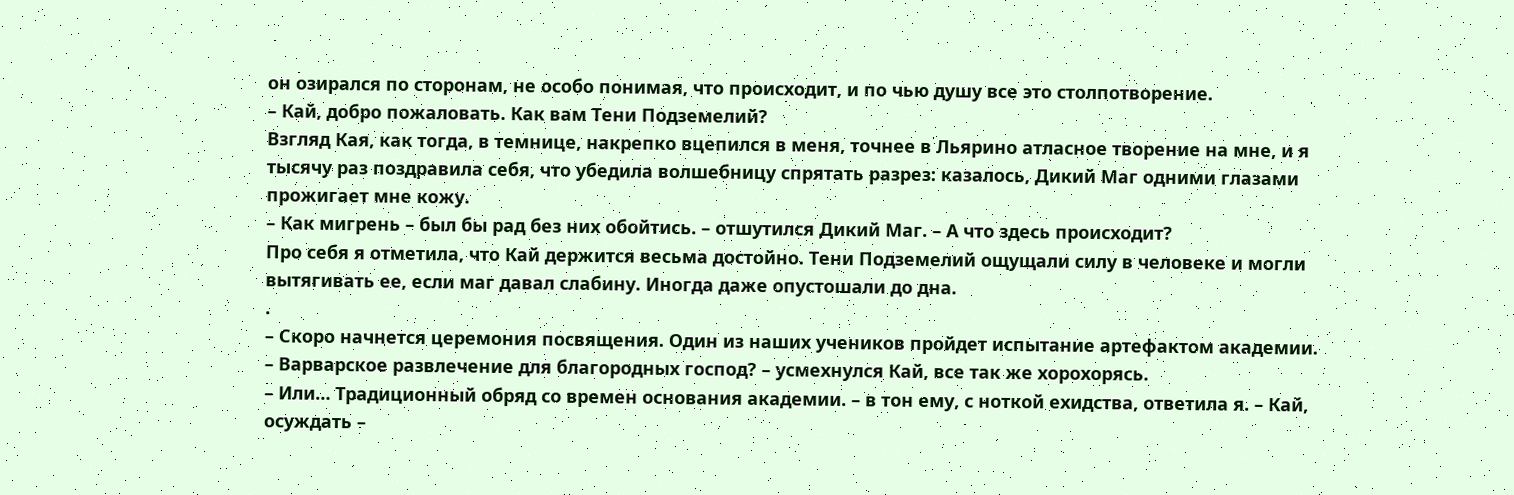он озирался по сторонам, не особо понимая, что происходит, и по чью душу все это столпотворение.
– Кай, добро пожаловать. Как вам Тени Подземелий?
Взгляд Кая, как тогда, в темнице, накрепко вцепился в меня, точнее в Льярино атласное творение на мне, и я тысячу раз поздравила себя, что убедила волшебницу спрятать разрез: казалось, Дикий Маг одними глазами прожигает мне кожу.
– Как мигрень – был бы рад без них обойтись. – отшутился Дикий Маг. – А что здесь происходит?
Про себя я отметила, что Кай держится весьма достойно. Тени Подземелий ощущали силу в человеке и могли вытягивать ее, если маг давал слабину. Иногда даже опустошали до дна.
.
– Скоро начнется церемония посвящения. Один из наших учеников пройдет испытание артефактом академии.
– Варварское развлечение для благородных господ? – усмехнулся Кай, все так же хорохорясь.
– Или… Традиционный обряд со времен основания академии. – в тон ему, с ноткой ехидства, ответила я. – Кай, осуждать –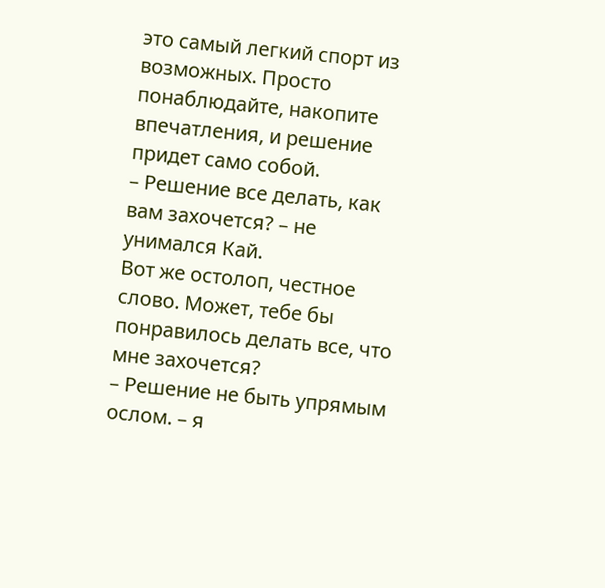это самый легкий спорт из возможных. Просто понаблюдайте, накопите впечатления, и решение придет само собой.
– Решение все делать, как вам захочется? – не унимался Кай.
Вот же остолоп, честное слово. Может, тебе бы понравилось делать все, что мне захочется?
– Решение не быть упрямым ослом. – я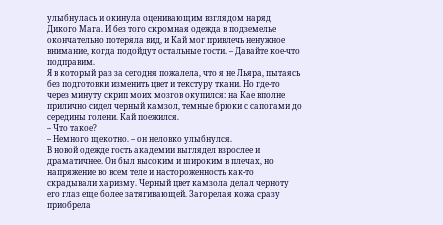улыбнулась и окинула оценивающим взглядом наряд Дикого Мага. И без того скромная одежда в подземелье окончательно потеряла вид, и Кай мог привлечь ненужное внимание, когда подойдут остальные гости. – Давайте кое-что подправим.
Я в который раз за сегодня пожалела, что я не Льяра, пытаясь без подготовки изменить цвет и текстуру ткани. Но где-то через минуту скрип моих мозгов окупился: на Кае вполне прилично сидел черный камзол, темные брюки с сапогами до середины голени. Кай поежился.
– Что такое?
– Немного щекотно. – он неловко улыбнулся.
В новой одежде гость академии выглядел взрослее и драматичнее. Он был высоким и широким в плечах, но напряжение во всем теле и настороженность как-то скрадывали харизму. Черный цвет камзола делал черноту его глаз еще более затягивающей. Загорелая кожа сразу приобрела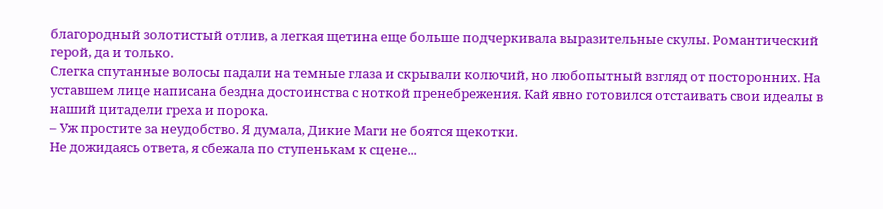благородный золотистый отлив, а легкая щетина еще больше подчеркивала выразительные скулы. Романтический герой, да и только.
Слегка спутанные волосы падали на темные глаза и скрывали колючий, но любопытный взгляд от посторонних. На уставшем лице написана бездна достоинства с ноткой пренебрежения. Кай явно готовился отстаивать свои идеалы в наший цитадели греха и порока.
– Уж простите за неудобство. Я думала, Дикие Маги не боятся щекотки.
Не дожидаясь ответа, я сбежала по ступенькам к сцене...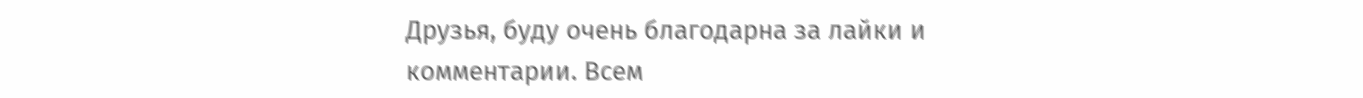Друзья, буду очень благодарна за лайки и комментарии. Всем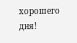хорошего дня!